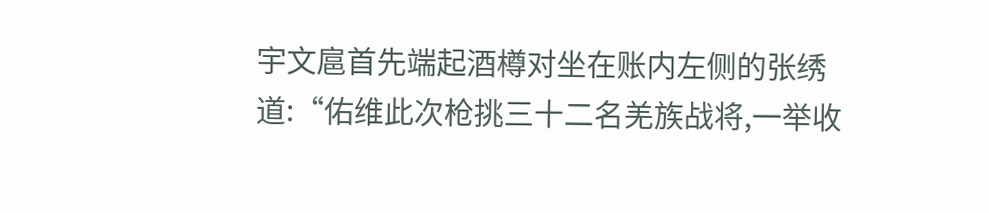宇文扈首先端起酒樽对坐在账内左侧的张绣道:“佑维此次枪挑三十二名羌族战将,一举收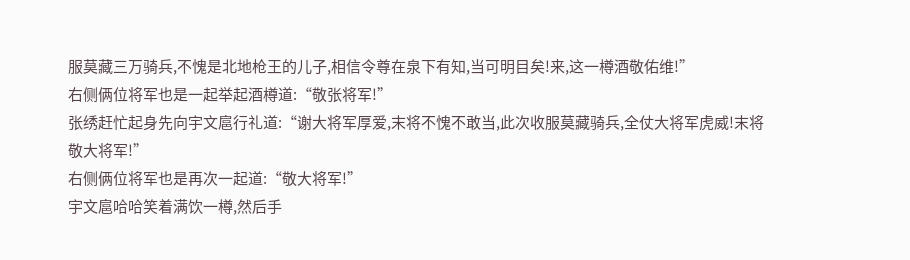服莫藏三万骑兵,不愧是北地枪王的儿子,相信令尊在泉下有知,当可明目矣!来,这一樽酒敬佑维!”
右侧俩位将军也是一起举起酒樽道:“敬张将军!”
张绣赶忙起身先向宇文扈行礼道:“谢大将军厚爱,末将不愧不敢当,此次收服莫藏骑兵,全仗大将军虎威!末将敬大将军!”
右侧俩位将军也是再次一起道:“敬大将军!”
宇文扈哈哈笑着满饮一樽,然后手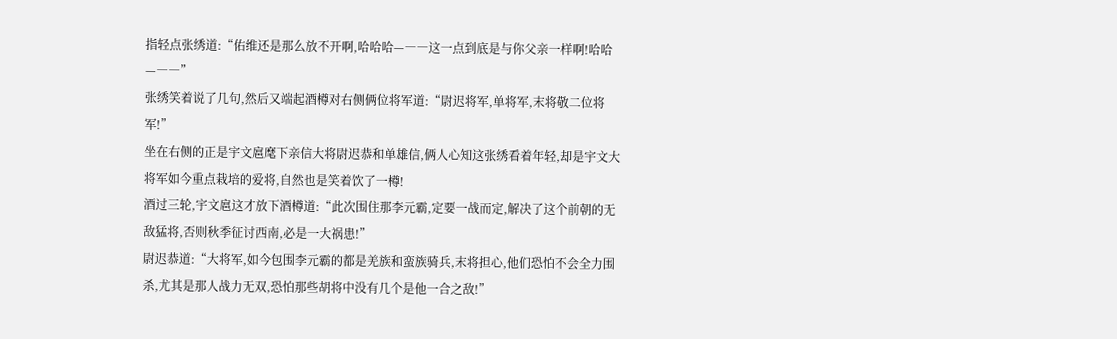指轻点张绣道:“佑维还是那么放不开啊,哈哈哈—――这一点到底是与你父亲一样啊!哈哈—――”
张绣笑着说了几句,然后又端起酒樽对右侧俩位将军道:“尉迟将军,单将军,末将敬二位将军!”
坐在右侧的正是宇文扈麾下亲信大将尉迟恭和单雄信,俩人心知这张绣看着年轻,却是宇文大将军如今重点栽培的爱将,自然也是笑着饮了一樽!
酒过三轮,宇文扈这才放下酒樽道:“此次围住那李元霸,定要一战而定,解决了这个前朝的无敌猛将,否则秋季征讨西南,必是一大祸患!”
尉迟恭道:“大将军,如今包围李元霸的都是羌族和蛮族骑兵,末将担心,他们恐怕不会全力围杀,尤其是那人战力无双,恐怕那些胡将中没有几个是他一合之敌!”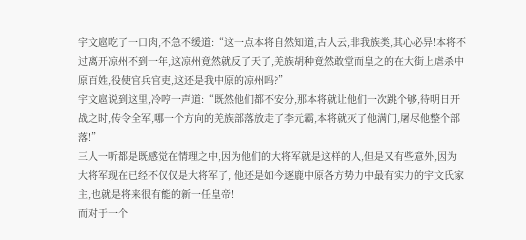宇文扈吃了一口肉,不急不缓道:“这一点本将自然知道,古人云,非我族类,其心必异!本将不过离开凉州不到一年,这凉州竟然就反了天了,羌族胡种竟然敢堂而皇之的在大街上虐杀中原百姓,役使官兵官吏,这还是我中原的凉州吗?”
宇文扈说到这里,冷哼一声道:“既然他们都不安分,那本将就让他们一次跳个够,待明日开战之时,传令全军,哪一个方向的羌族部落放走了李元霸,本将就灭了他满门,屠尽他整个部落!”
三人一听都是既感觉在情理之中,因为他们的大将军就是这样的人,但是又有些意外,因为大将军现在已经不仅仅是大将军了, 他还是如今逐鹿中原各方势力中最有实力的宇文氏家主,也就是将来很有能的新一任皇帝!
而对于一个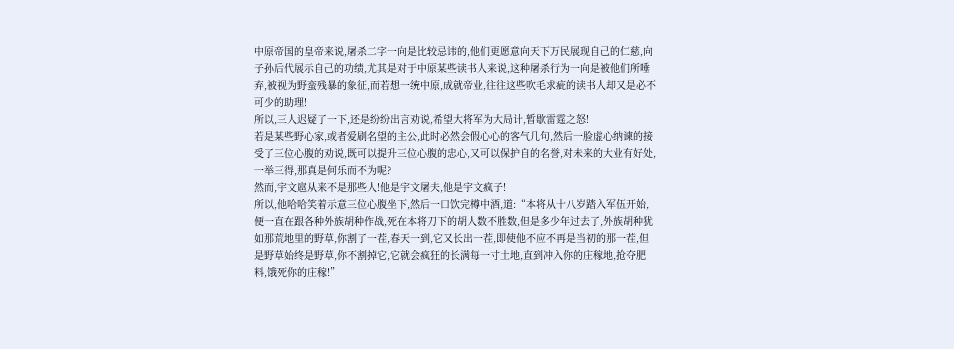中原帝国的皇帝来说,屠杀二字一向是比较忌讳的,他们更愿意向天下万民展现自己的仁慈,向子孙后代展示自己的功绩,尤其是对于中原某些读书人来说,这种屠杀行为一向是被他们所唾弃,被视为野蛮残暴的象征,而若想一统中原,成就帝业,往往这些吹毛求疵的读书人却又是必不可少的助理!
所以,三人迟疑了一下,还是纷纷出言劝说,希望大将军为大局计,暂歇雷霆之怒!
若是某些野心家,或者爱刷名望的主公,此时必然会假心心的客气几句,然后一脸虚心纳谏的接受了三位心腹的劝说,既可以提升三位心腹的忠心,又可以保护自的名誉,对未来的大业有好处,一举三得,那真是何乐而不为呢?
然而,宇文扈从来不是那些人!他是宇文屠夫,他是宇文疯子!
所以,他哈哈笑着示意三位心腹坐下,然后一口饮完樽中酒,道:“本将从十八岁踏入军伍开始,便一直在跟各种外族胡种作战,死在本将刀下的胡人数不胜数,但是多少年过去了,外族胡种犹如那荒地里的野草,你割了一茬,春天一到,它又长出一茬,即使他不应不再是当初的那一茬,但是野草始终是野草,你不割掉它,它就会疯狂的长满每一寸土地,直到冲入你的庄稼地,抢夺肥料,饿死你的庄稼!”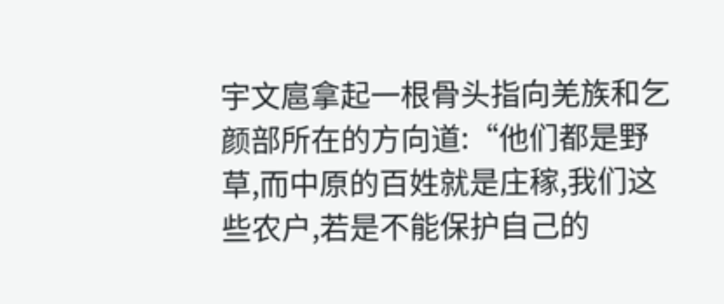宇文扈拿起一根骨头指向羌族和乞颜部所在的方向道:“他们都是野草,而中原的百姓就是庄稼,我们这些农户,若是不能保护自己的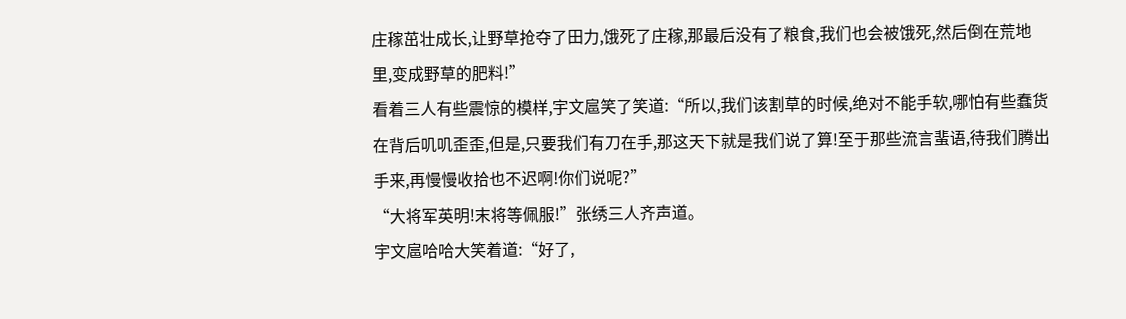庄稼茁壮成长,让野草抢夺了田力,饿死了庄稼,那最后没有了粮食,我们也会被饿死,然后倒在荒地里,变成野草的肥料!”
看着三人有些震惊的模样,宇文扈笑了笑道:“所以,我们该割草的时候,绝对不能手软,哪怕有些蠢货在背后叽叽歪歪,但是,只要我们有刀在手,那这天下就是我们说了算!至于那些流言蜚语,待我们腾出手来,再慢慢收拾也不迟啊!你们说呢?”
“大将军英明!末将等佩服!”张绣三人齐声道。
宇文扈哈哈大笑着道:“好了,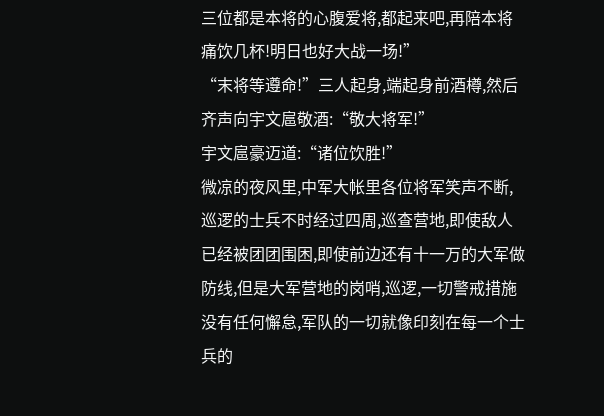三位都是本将的心腹爱将,都起来吧,再陪本将痛饮几杯!明日也好大战一场!”
“末将等遵命!”三人起身,端起身前酒樽,然后齐声向宇文扈敬酒:“敬大将军!”
宇文扈豪迈道:“诸位饮胜!”
微凉的夜风里,中军大帐里各位将军笑声不断,巡逻的士兵不时经过四周,巡查营地,即使敌人已经被团团围困,即使前边还有十一万的大军做防线,但是大军营地的岗哨,巡逻,一切警戒措施没有任何懈怠,军队的一切就像印刻在每一个士兵的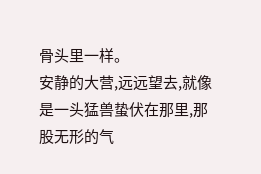骨头里一样。
安静的大营,远远望去,就像是一头猛兽蛰伏在那里,那股无形的气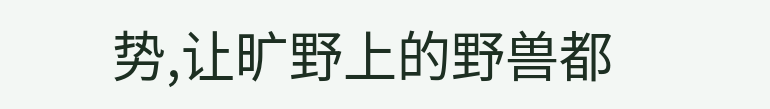势,让旷野上的野兽都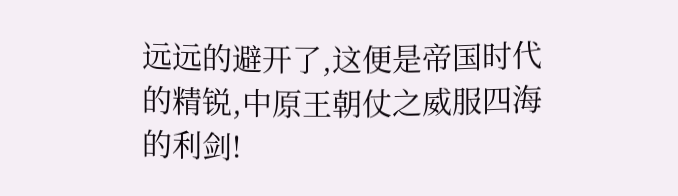远远的避开了,这便是帝国时代的精锐,中原王朝仗之威服四海的利剑!